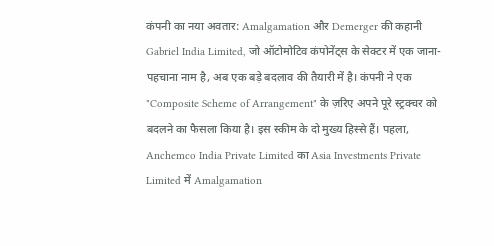कंपनी का नया अवतार: Amalgamation और Demerger की कहानी
Gabriel India Limited, जो ऑटोमोटिव कंपोनेंट्स के सेक्टर में एक जाना-पहचाना नाम है, अब एक बड़े बदलाव की तैयारी में है। कंपनी ने एक "Composite Scheme of Arrangement" के ज़रिए अपने पूरे स्ट्रक्चर को बदलने का फैसला किया है। इस स्कीम के दो मुख्य हिस्से हैं। पहला, Anchemco India Private Limited का Asia Investments Private Limited में Amalgamation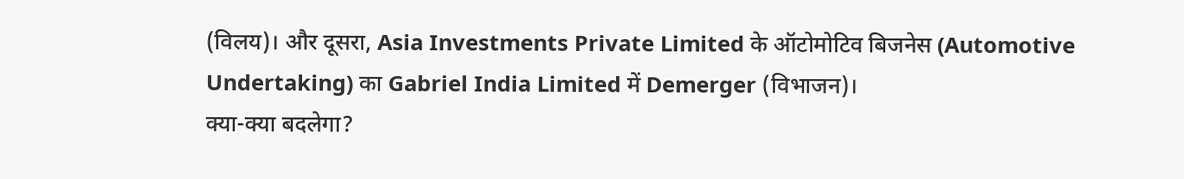(विलय)। और दूसरा, Asia Investments Private Limited के ऑटोमोटिव बिजनेस (Automotive Undertaking) का Gabriel India Limited में Demerger (विभाजन)।
क्या-क्या बदलेगा?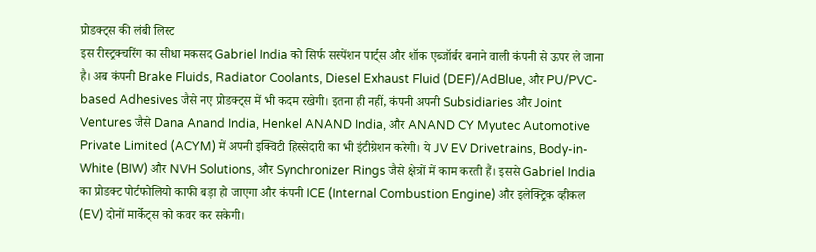प्रोडक्ट्स की लंबी लिस्ट
इस रीस्ट्रक्चरिंग का सीधा मकसद Gabriel India को सिर्फ सस्पेंशन पार्ट्स और शॉक एब्जॉर्बर बनाने वाली कंपनी से ऊपर ले जाना है। अब कंपनी Brake Fluids, Radiator Coolants, Diesel Exhaust Fluid (DEF)/AdBlue, और PU/PVC-based Adhesives जैसे नए प्रोडक्ट्स में भी कदम रखेगी। इतना ही नहीं, कंपनी अपनी Subsidiaries और Joint Ventures जैसे Dana Anand India, Henkel ANAND India, और ANAND CY Myutec Automotive Private Limited (ACYM) में अपनी इक्विटी हिस्सेदारी का भी इंटीग्रेशन करेगी। ये JV EV Drivetrains, Body-in-White (BIW) और NVH Solutions, और Synchronizer Rings जैसे क्षेत्रों में काम करती हैं। इससे Gabriel India का प्रोडक्ट पोर्टफोलियो काफी बड़ा हो जाएगा और कंपनी ICE (Internal Combustion Engine) और इलेक्ट्रिक व्हीकल (EV) दोनों मार्केट्स को कवर कर सकेगी।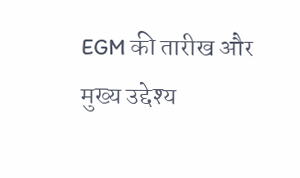EGM की तारीख और मुख्य उद्देश्य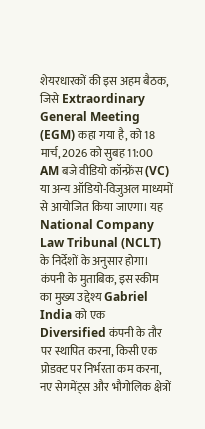शेयरधारकों की इस अहम बैठक, जिसे Extraordinary General Meeting (EGM) कहा गया है, को 18 मार्च, 2026 को सुबह 11:00 AM बजे वीडियो कॉन्फ्रेंस (VC) या अन्य ऑडियो-विजुअल माध्यमों से आयोजित किया जाएगा। यह National Company Law Tribunal (NCLT) के निर्देशों के अनुसार होगा। कंपनी के मुताबिक, इस स्कीम का मुख्य उद्देश्य Gabriel India को एक Diversified कंपनी के तौर पर स्थापित करना, किसी एक प्रोडक्ट पर निर्भरता कम करना, नए सेगमेंट्स और भौगोलिक क्षेत्रों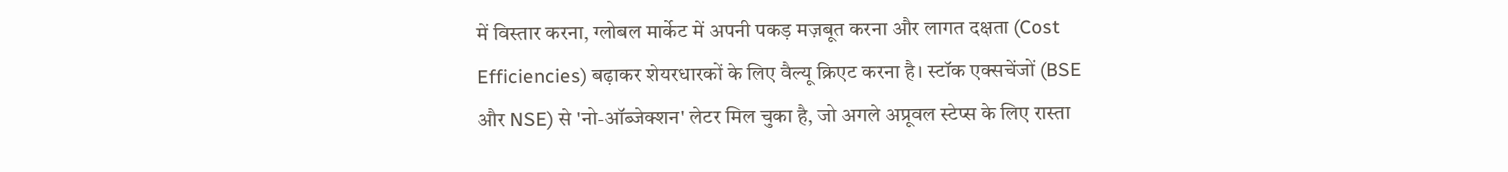में विस्तार करना, ग्लोबल मार्केट में अपनी पकड़ मज़बूत करना और लागत दक्षता (Cost Efficiencies) बढ़ाकर शेयरधारकों के लिए वैल्यू क्रिएट करना है। स्टॉक एक्सचेंजों (BSE और NSE) से 'नो-ऑब्जेक्शन' लेटर मिल चुका है, जो अगले अप्रूवल स्टेप्स के लिए रास्ता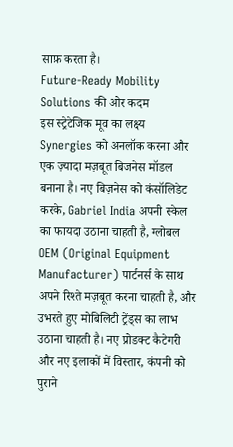साफ़ करता है।
Future-Ready Mobility Solutions की ओर कदम
इस स्ट्रेटेजिक मूव का लक्ष्य Synergies को अनलॉक करना और एक ज़्यादा मज़बूत बिजनेस मॉडल बनाना है। नए बिज़नेस को कंसॉलिडेट करके, Gabriel India अपनी स्केल का फायदा उठाना चाहती है, ग्लोबल OEM (Original Equipment Manufacturer) पार्टनर्स के साथ अपने रिश्ते मज़बूत करना चाहती है, और उभरते हुए मोबिलिटी ट्रेंड्स का लाभ उठाना चाहती है। नए प्रोडक्ट कैटेगरी और नए इलाकों में विस्तार, कंपनी को पुराने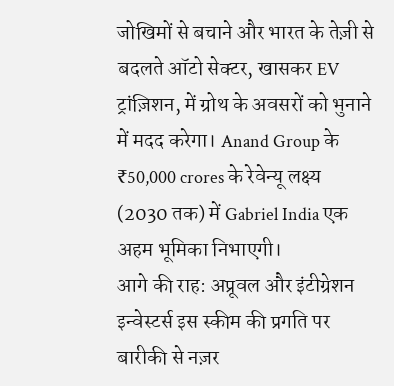जोखिमों से बचाने और भारत के तेज़ी से बदलते ऑटो सेक्टर, खासकर EV ट्रांज़िशन, में ग्रोथ के अवसरों को भुनाने में मदद करेगा। Anand Group के ₹50,000 crores के रेवेन्यू लक्ष्य (2030 तक) में Gabriel India एक अहम भूमिका निभाएगी।
आगे की राह: अप्रूवल और इंटीग्रेशन
इन्वेस्टर्स इस स्कीम की प्रगति पर बारीकी से नज़र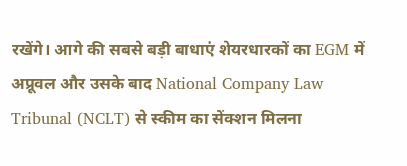रखेंगे। आगे की सबसे बड़ी बाधाएं शेयरधारकों का EGM में अप्रूवल और उसके बाद National Company Law Tribunal (NCLT) से स्कीम का सेंक्शन मिलना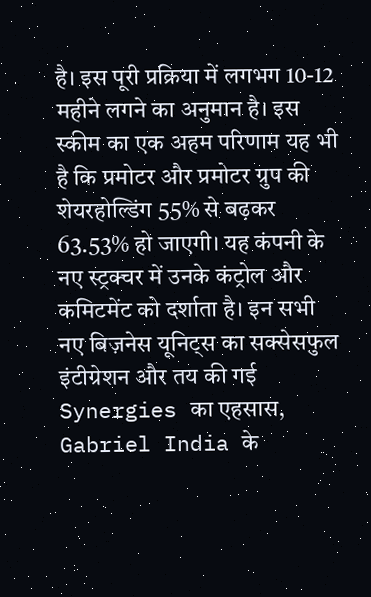है। इस पूरी प्रक्रिया में लगभग 10-12 महीने लगने का अनुमान है। इस स्कीम का एक अहम परिणाम यह भी है कि प्रमोटर और प्रमोटर ग्रुप की शेयरहोल्डिंग 55% से बढ़कर 63.53% हो जाएगी। यह कंपनी के नए स्ट्रक्चर में उनके कंट्रोल और कमिटमेंट को दर्शाता है। इन सभी नए बिज़नेस यूनिट्स का सक्सेसफुल इंटीग्रेशन और तय की गई Synergies का एहसास, Gabriel India के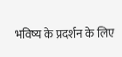भविष्य के प्रदर्शन के लिए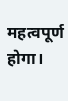महत्वपूर्ण होगा।